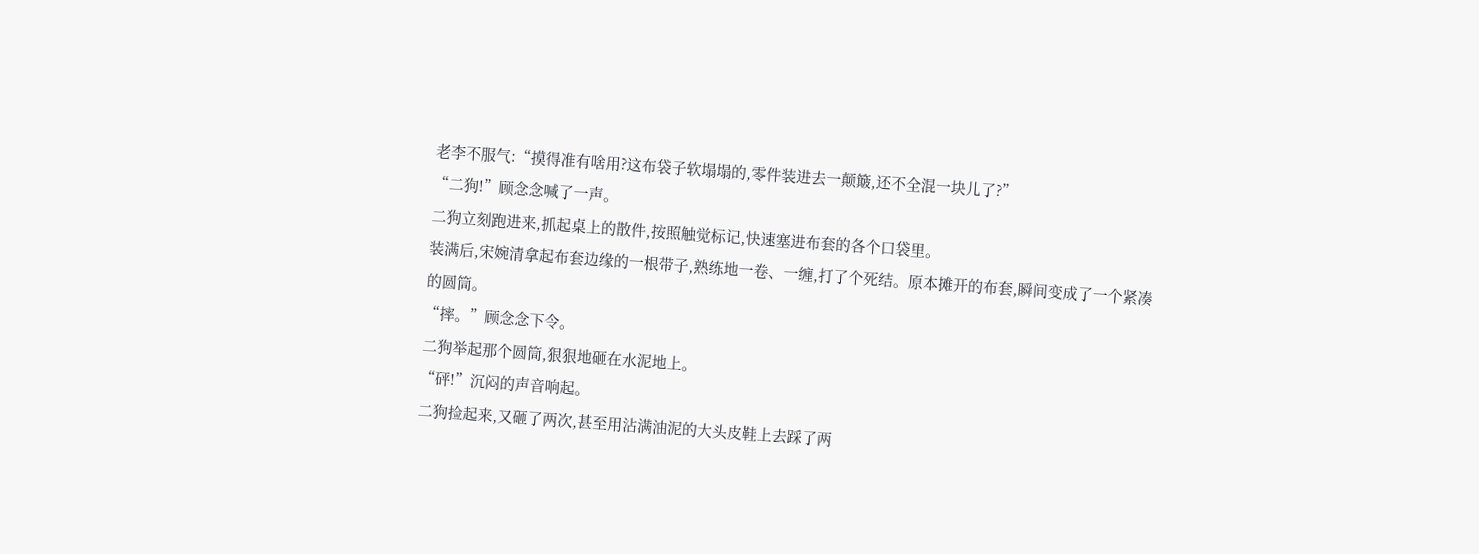老李不服气:“摸得准有啥用?这布袋子软塌塌的,零件装进去一颠簸,还不全混一块儿了?”
“二狗!”顾念念喊了一声。
二狗立刻跑进来,抓起桌上的散件,按照触觉标记,快速塞进布套的各个口袋里。
装满后,宋婉清拿起布套边缘的一根带子,熟练地一卷、一缠,打了个死结。原本摊开的布套,瞬间变成了一个紧凑的圆筒。
“摔。”顾念念下令。
二狗举起那个圆筒,狠狠地砸在水泥地上。
“砰!”沉闷的声音响起。
二狗捡起来,又砸了两次,甚至用沾满油泥的大头皮鞋上去踩了两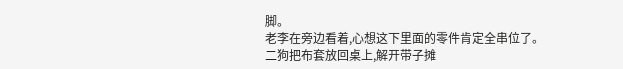脚。
老李在旁边看着,心想这下里面的零件肯定全串位了。
二狗把布套放回桌上,解开带子摊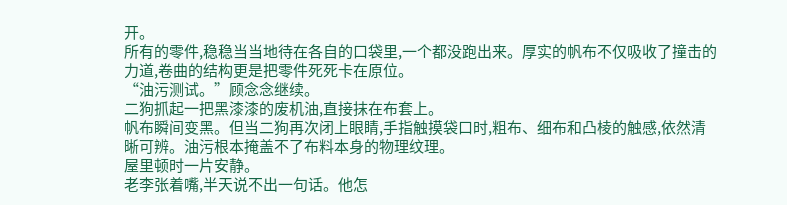开。
所有的零件,稳稳当当地待在各自的口袋里,一个都没跑出来。厚实的帆布不仅吸收了撞击的力道,卷曲的结构更是把零件死死卡在原位。
“油污测试。”顾念念继续。
二狗抓起一把黑漆漆的废机油,直接抹在布套上。
帆布瞬间变黑。但当二狗再次闭上眼睛,手指触摸袋口时,粗布、细布和凸棱的触感,依然清晰可辨。油污根本掩盖不了布料本身的物理纹理。
屋里顿时一片安静。
老李张着嘴,半天说不出一句话。他怎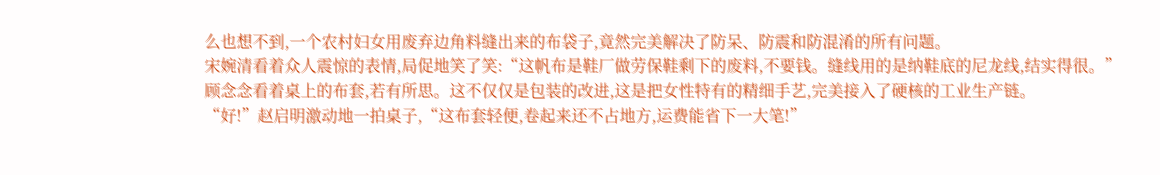么也想不到,一个农村妇女用废弃边角料缝出来的布袋子,竟然完美解决了防呆、防震和防混淆的所有问题。
宋婉清看着众人震惊的表情,局促地笑了笑:“这帆布是鞋厂做劳保鞋剩下的废料,不要钱。缝线用的是纳鞋底的尼龙线,结实得很。”
顾念念看着桌上的布套,若有所思。这不仅仅是包装的改进,这是把女性特有的精细手艺,完美接入了硬核的工业生产链。
“好!”赵启明激动地一拍桌子,“这布套轻便,卷起来还不占地方,运费能省下一大笔!”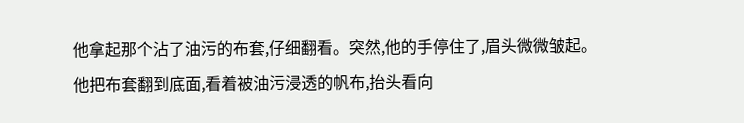他拿起那个沾了油污的布套,仔细翻看。突然,他的手停住了,眉头微微皱起。
他把布套翻到底面,看着被油污浸透的帆布,抬头看向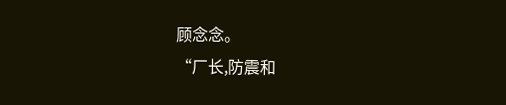顾念念。
“厂长,防震和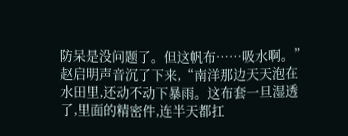防呆是没问题了。但这帆布……吸水啊。”赵启明声音沉了下来,“南洋那边天天泡在水田里,还动不动下暴雨。这布套一旦湿透了,里面的精密件,连半天都扛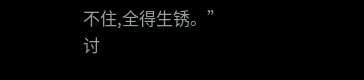不住,全得生锈。”
讨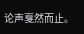论声戛然而止。